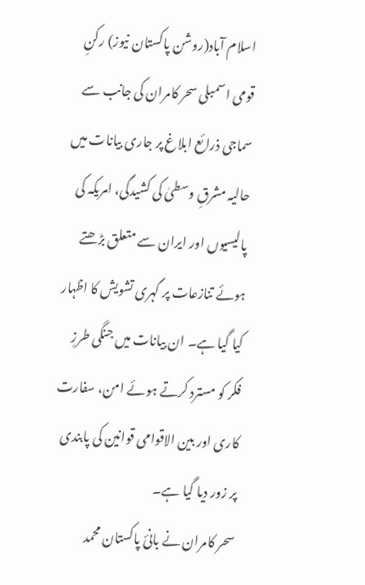اسلام آباد(روشن پاکستان نیوز) رکنِ قومی اسمبلی سحر کامران کی جانب سے سماجی ذرائع ابلاغ پر جاری بیانات میں حالیہ مشرقِ وسطیٰ کی کشیدگی، امریکہ کی پالیسیوں اور ایران سے متعلق بڑھتے ہوئے تنازعات پر گہری تشویش کا اظہار کیا گیا ہے۔ ان بیانات میں جنگی طرزِ فکر کو مسترد کرتے ہوئے امن، سفارت کاری اور بین الاقوامی قوانین کی پابندی پر زور دیا گیا ہے۔
سحر کامران نے بانیٔ پاکستان محمد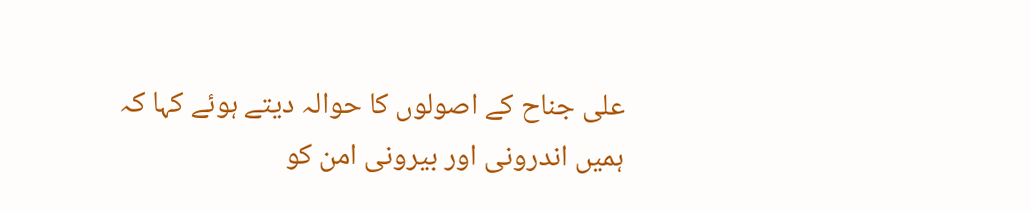علی جناح کے اصولوں کا حوالہ دیتے ہوئے کہا کہ ہمیں اندرونی اور بیرونی امن کو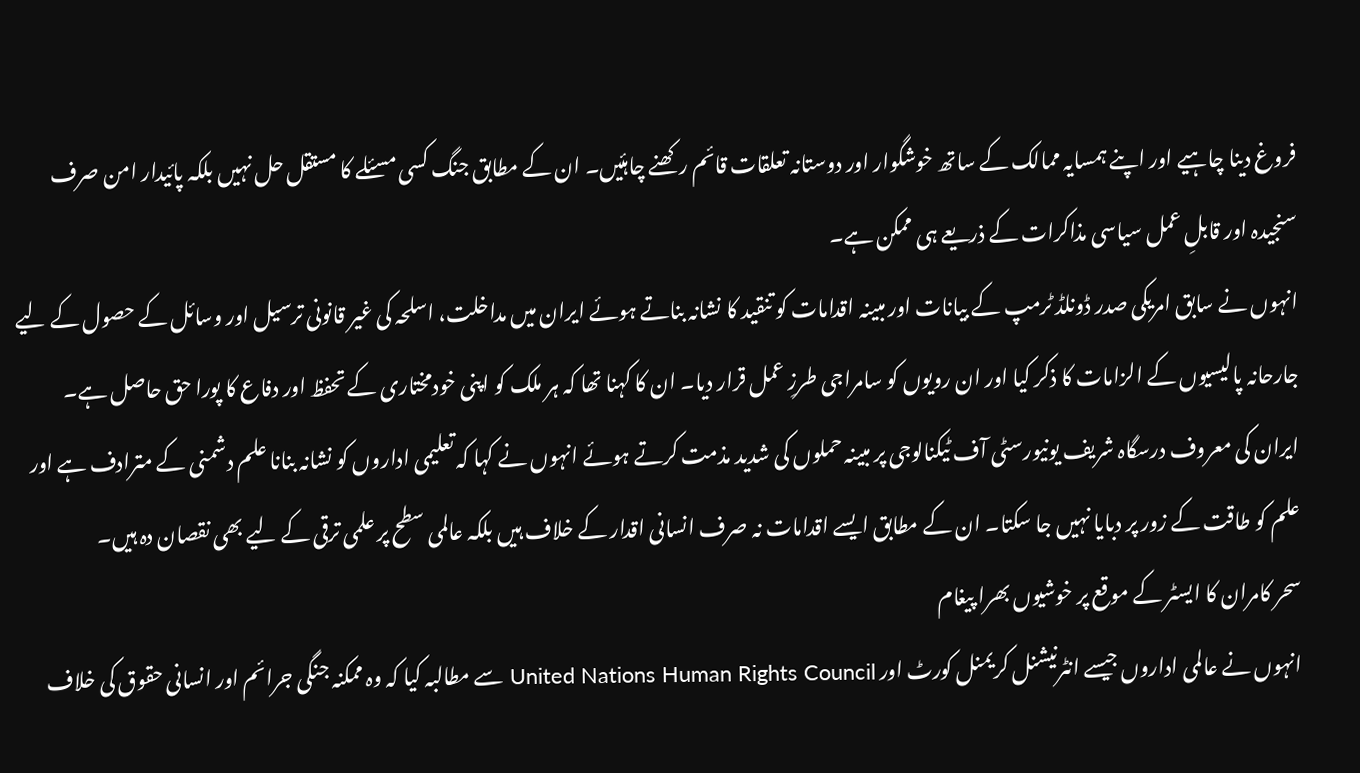فروغ دینا چاہیے اور اپنے ہمسایہ ممالک کے ساتھ خوشگوار اور دوستانہ تعلقات قائم رکھنے چاہئیں۔ ان کے مطابق جنگ کسی مسئلے کا مستقل حل نہیں بلکہ پائیدار امن صرف سنجیدہ اور قابلِ عمل سیاسی مذاکرات کے ذریعے ہی ممکن ہے۔
انہوں نے سابق امریکی صدر ڈونلڈ ٹرمپ کے بیانات اور مبینہ اقدامات کو تنقید کا نشانہ بناتے ہوئے ایران میں مداخلت، اسلحہ کی غیر قانونی ترسیل اور وسائل کے حصول کے لیے جارحانہ پالیسیوں کے الزامات کا ذکر کیا اور ان رویوں کو سامراجی طرزِ عمل قرار دیا۔ ان کا کہنا تھا کہ ہر ملک کو اپنی خودمختاری کے تحفظ اور دفاع کا پورا حق حاصل ہے۔
ایران کی معروف درسگاہ شریف یونیورسٹی آف ٹیکنالوجی پر مبینہ حملوں کی شدید مذمت کرتے ہوئے انہوں نے کہا کہ تعلیمی اداروں کو نشانہ بنانا علم دشمنی کے مترادف ہے اور علم کو طاقت کے زور پر دبایا نہیں جا سکتا۔ ان کے مطابق ایسے اقدامات نہ صرف انسانی اقدار کے خلاف ہیں بلکہ عالمی سطح پر علمی ترقی کے لیے بھی نقصان دہ ہیں۔
سحر کامران کا ایسٹر کے موقع پر خوشیوں بھرا پیغام
انہوں نے عالمی اداروں جیسے انٹرنیشنل کریمنل کورٹ اور United Nations Human Rights Council سے مطالبہ کیا کہ وہ ممکنہ جنگی جرائم اور انسانی حقوق کی خلاف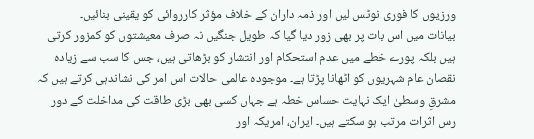ورزیوں کا فوری نوٹس لیں اور ذمہ داران کے خلاف مؤثر کارروائی کو یقینی بنائیں۔
بیانات میں اس بات پر بھی زور دیا گیا کہ طویل جنگیں نہ صرف معیشتوں کو کمزور کرتی ہیں بلکہ پورے خطے میں عدم استحکام اور انتشار کو بڑھاتی ہیں، جس کا سب سے زیادہ نقصان عام شہریوں کو اٹھانا پڑتا ہے۔ موجودہ عالمی حالات اس امر کی نشاندہی کرتے ہیں کہ مشرقِ وسطیٰ ایک نہایت حساس خطہ ہے جہاں کسی بھی بڑی طاقت کی مداخلت کے دور رس اثرات مرتب ہو سکتے ہیں۔ ایران، امریکہ اور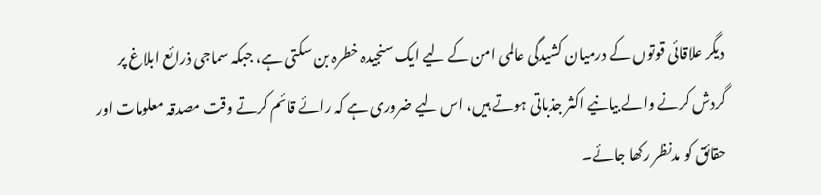دیگر علاقائی قوتوں کے درمیان کشیدگی عالمی امن کے لیے ایک سنجیدہ خطرہ بن سکتی ہے، جبکہ سماجی ذرائع ابلاغ پر گردش کرنے والے بیانیے اکثر جذباتی ہوتے ہیں، اس لیے ضروری ہے کہ رائے قائم کرتے وقت مصدقہ معلومات اور حقائق کو مدنظر رکھا جائے۔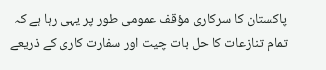پاکستان کا سرکاری مؤقف عمومی طور پر یہی رہا ہے کہ تمام تنازعات کا حل بات چیت اور سفارت کاری کے ذریعے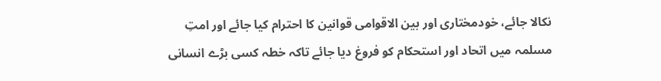نکالا جائے، خودمختاری اور بین الاقوامی قوانین کا احترام کیا جائے اور امتِ مسلمہ میں اتحاد اور استحکام کو فروغ دیا جائے تاکہ خطہ کسی بڑے انسانی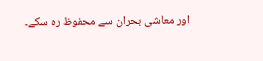اور معاشی بحران سے محفوظ رہ سکے۔